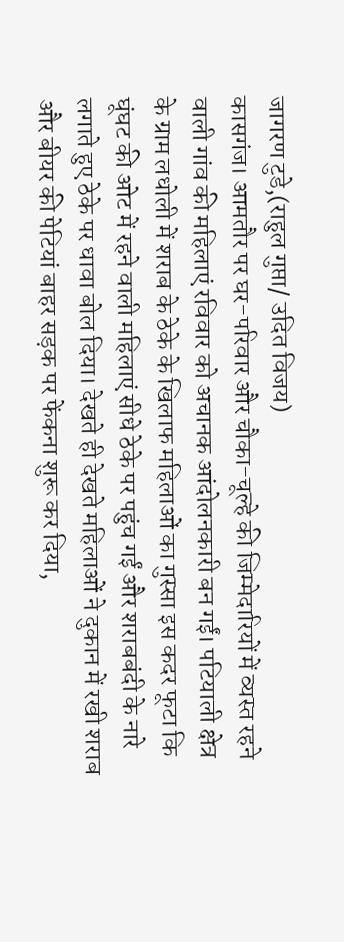जागरण टुडे,(राहुल गुप्ता/ उदित विजय)
कासगंज। आमतौर पर घर-परिवार और चौका-चूल्हे की जिम्मेदारियों में व्यस्त रहने वाली गांव की महिलाएं रविवार को अचानक आंदोलनकारी बन गईं। पटियाली क्षेत्र के ग्राम लधोली में शराब के ठेके के खिलाफ महिलाओं का गुस्सा इस कदर फूटा कि घूंघट की ओट में रहने वाली महिलाएं सीधे ठेके पर पहुंच गईं और शराबबंदी के नारे लगाते हुए ठेके पर धावा बोल दिया। देखते ही देखते महिलाओं ने दुकान में रखी शराब और बीयर की पेटियां बाहर सड़क पर फेंकना शुरू कर दिया,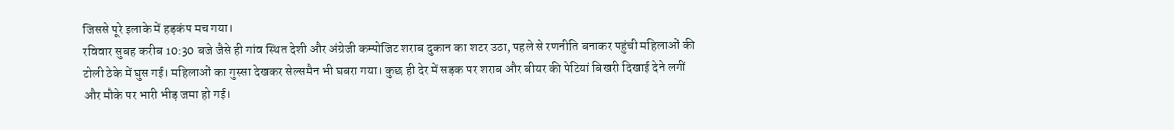जिससे पूरे इलाके में हड़कंप मच गया।
रविवार सुबह करीब 10:30 बजे जैसे ही गांव स्थित देशी और अंग्रेजी कम्पोजिट शराब दुकान का शटर उठा, पहले से रणनीति बनाकर पहुंची महिलाओं की टोली ठेके में घुस गई। महिलाओं का गुस्सा देखकर सेल्समैन भी घबरा गया। कुछ ही देर में सड़क पर शराब और बीयर की पेटियां बिखरी दिखाई देने लगीं और मौके पर भारी भीड़ जमा हो गई।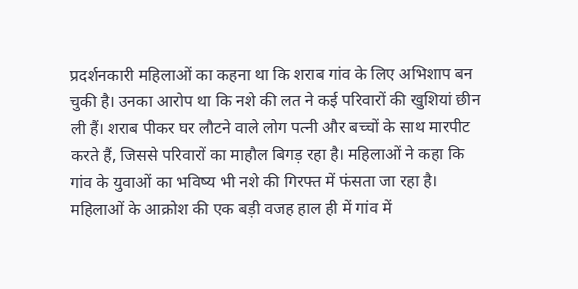प्रदर्शनकारी महिलाओं का कहना था कि शराब गांव के लिए अभिशाप बन चुकी है। उनका आरोप था कि नशे की लत ने कई परिवारों की खुशियां छीन ली हैं। शराब पीकर घर लौटने वाले लोग पत्नी और बच्चों के साथ मारपीट करते हैं, जिससे परिवारों का माहौल बिगड़ रहा है। महिलाओं ने कहा कि गांव के युवाओं का भविष्य भी नशे की गिरफ्त में फंसता जा रहा है।
महिलाओं के आक्रोश की एक बड़ी वजह हाल ही में गांव में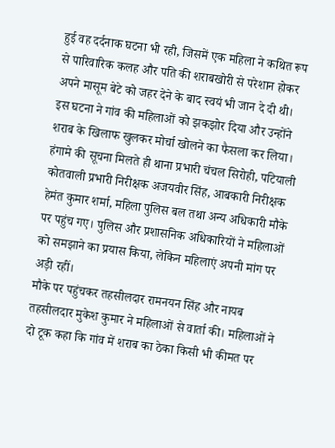हुई वह दर्दनाक घटना भी रही, जिसमें एक महिला ने कथित रूप से पारिवारिक कलह और पति की शराबखोरी से परेशान होकर अपने मासूम बेटे को जहर देने के बाद स्वयं भी जान दे दी थी। इस घटना ने गांव की महिलाओं को झकझोर दिया और उन्होंने शराब के खिलाफ खुलकर मोर्चा खोलने का फैसला कर लिया।
हंगामे की सूचना मिलते ही थाना प्रभारी चंचल सिरोही, पटियाली कोतवाली प्रभारी निरीक्षक अजयवीर सिंह, आबकारी निरीक्षक हेमंत कुमार शर्मा, महिला पुलिस बल तथा अन्य अधिकारी मौके पर पहुंच गए। पुलिस और प्रशासनिक अधिकारियों ने महिलाओं को समझाने का प्रयास किया, लेकिन महिलाएं अपनी मांग पर अड़ी रहीं।
मौके पर पहुंचकर तहसीलदार रामनयन सिंह और नायब तहसीलदार मुकेश कुमार ने महिलाओं से वार्ता की। महिलाओं ने दो टूक कहा कि गांव में शराब का ठेका किसी भी कीमत पर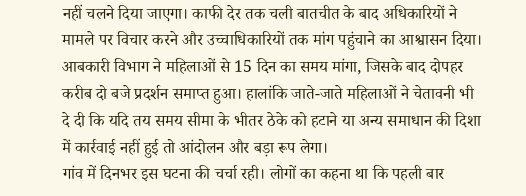नहीं चलने दिया जाएगा। काफी देर तक चली बातचीत के बाद अधिकारियों ने मामले पर विचार करने और उच्चाधिकारियों तक मांग पहुंचाने का आश्वासन दिया।
आबकारी विभाग ने महिलाओं से 15 दिन का समय मांगा, जिसके बाद दोपहर करीब दो बजे प्रदर्शन समाप्त हुआ। हालांकि जाते-जाते महिलाओं ने चेतावनी भी दे दी कि यदि तय समय सीमा के भीतर ठेके को हटाने या अन्य समाधान की दिशा में कार्रवाई नहीं हुई तो आंदोलन और बड़ा रूप लेगा।
गांव में दिनभर इस घटना की चर्चा रही। लोगों का कहना था कि पहली बार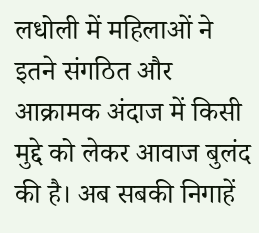लधोली में महिलाओं ने इतने संगठित और आक्रामक अंदाज में किसी मुद्दे को लेकर आवाज बुलंद की है। अब सबकी निगाहें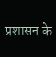प्रशासन के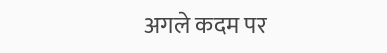अगले कदम पर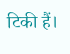टिकी हैं।